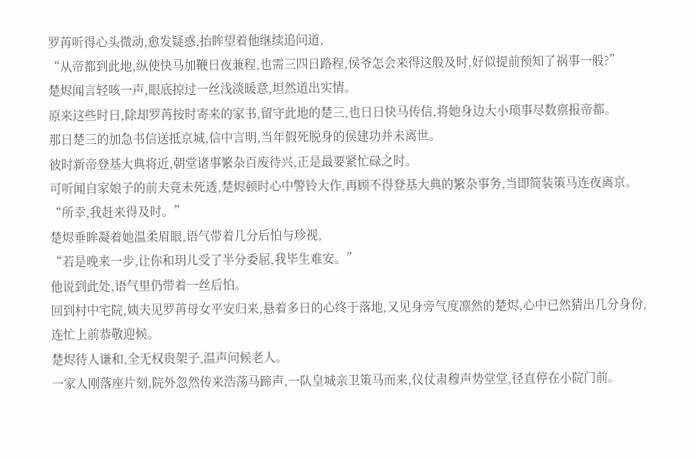罗苒听得心头微动,愈发疑惑,抬眸望着他继续追问道,
“从帝都到此地,纵使快马加鞭日夜兼程,也需三四日路程,侯爷怎会来得这般及时,好似提前预知了祸事一般?”
楚烬闻言轻咳一声,眼底掠过一丝浅淡暖意,坦然道出实情。
原来这些时日,除却罗苒按时寄来的家书,留守此地的楚三,也日日快马传信,将她身边大小琐事尽数禀报帝都。
那日楚三的加急书信送抵京城,信中言明,当年假死脱身的侯建功并未离世。
彼时新帝登基大典将近,朝堂诸事繁杂百废待兴,正是最要紧忙碌之时。
可听闻自家娘子的前夫竟未死透,楚烬顿时心中警铃大作,再顾不得登基大典的繁杂事务,当即简装策马连夜离京。
“所幸,我赶来得及时。”
楚烬垂眸凝着她温柔眉眼,语气带着几分后怕与珍视,
“若是晚来一步,让你和玥儿受了半分委屈,我毕生难安。”
他说到此处,语气里仍带着一丝后怕。
回到村中宅院,姨夫见罗苒母女平安归来,悬着多日的心终于落地,又见身旁气度凛然的楚烬,心中已然猜出几分身份,连忙上前恭敬迎候。
楚烬待人谦和,全无权贵架子,温声问候老人。
一家人刚落座片刻,院外忽然传来浩荡马蹄声,一队皇城亲卫策马而来,仪仗肃穆声势堂堂,径直停在小院门前。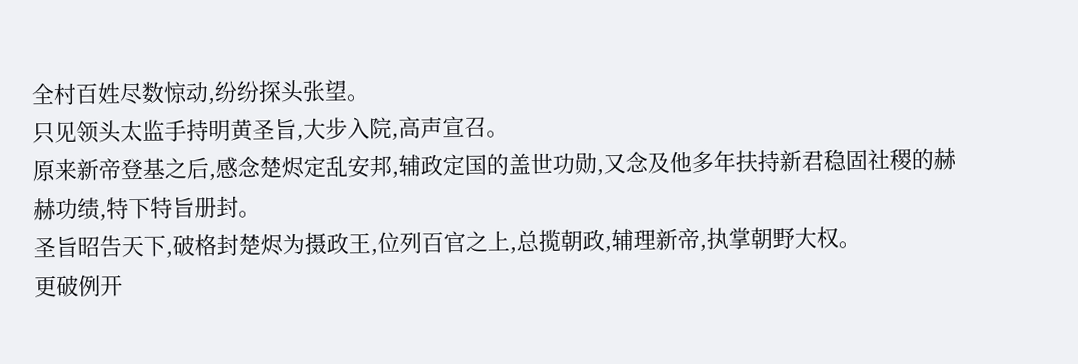全村百姓尽数惊动,纷纷探头张望。
只见领头太监手持明黄圣旨,大步入院,高声宣召。
原来新帝登基之后,感念楚烬定乱安邦,辅政定国的盖世功勋,又念及他多年扶持新君稳固社稷的赫赫功绩,特下特旨册封。
圣旨昭告天下,破格封楚烬为摄政王,位列百官之上,总揽朝政,辅理新帝,执掌朝野大权。
更破例开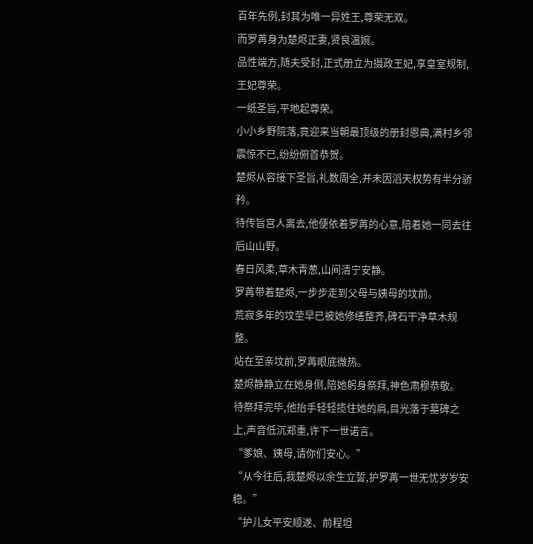百年先例,封其为唯一异姓王,尊荣无双。
而罗苒身为楚烬正妻,贤良温婉。
品性端方,随夫受封,正式册立为摄政王妃,享皇室规制,王妃尊荣。
一纸圣旨,平地起尊荣。
小小乡野院落,竟迎来当朝最顶级的册封恩典,满村乡邻震惊不已,纷纷俯首恭贺。
楚烬从容接下圣旨,礼数周全,并未因滔天权势有半分骄矜。
待传旨宫人离去,他便依着罗苒的心意,陪着她一同去往后山山野。
春日风柔,草木青葱,山间清宁安静。
罗苒带着楚烬,一步步走到父母与姨母的坟前。
荒寂多年的坟茔早已被她修缮整齐,碑石干净草木规整。
站在至亲坟前,罗苒眼底微热。
楚烬静静立在她身侧,陪她躬身祭拜,神色肃穆恭敬。
待祭拜完毕,他抬手轻轻揽住她的肩,目光落于墓碑之上,声音低沉郑重,许下一世诺言。
“爹娘、姨母,请你们安心。”
“从今往后,我楚烬以余生立誓,护罗苒一世无忧岁岁安稳。”
“护儿女平安顺遂、前程坦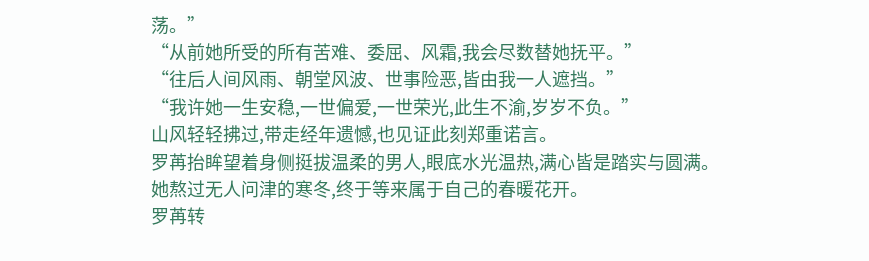荡。”
“从前她所受的所有苦难、委屈、风霜,我会尽数替她抚平。”
“往后人间风雨、朝堂风波、世事险恶,皆由我一人遮挡。”
“我许她一生安稳,一世偏爱,一世荣光,此生不渝,岁岁不负。”
山风轻轻拂过,带走经年遗憾,也见证此刻郑重诺言。
罗苒抬眸望着身侧挺拔温柔的男人,眼底水光温热,满心皆是踏实与圆满。
她熬过无人问津的寒冬,终于等来属于自己的春暖花开。
罗苒转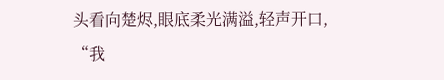头看向楚烬,眼底柔光满溢,轻声开口,
“我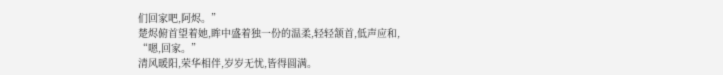们回家吧,阿烬。”
楚烬俯首望着她,眸中盛着独一份的温柔,轻轻颔首,低声应和,
“嗯,回家。”
清风暖阳,荣华相伴,岁岁无忧,皆得圆满。